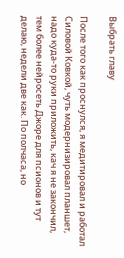Выбрать главу

После того как проснулся, я медитировал и работал Силовой Ковкой, чуть модернизировал планшет, надо куда-то руки приложить, кач я не закончил, тем более нейросеть Джоре для псионов и тут делаю, недели две как. По полчаса, но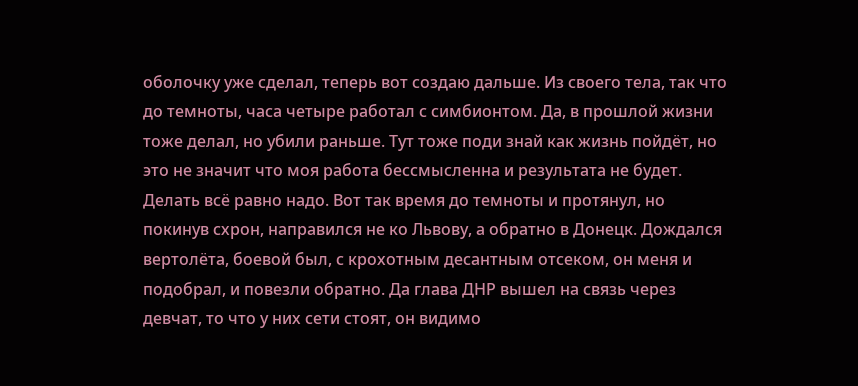оболочку уже сделал, теперь вот создаю дальше. Из своего тела, так что до темноты, часа четыре работал с симбионтом. Да, в прошлой жизни тоже делал, но убили раньше. Тут тоже поди знай как жизнь пойдёт, но это не значит что моя работа бессмысленна и результата не будет. Делать всё равно надо. Вот так время до темноты и протянул, но покинув схрон, направился не ко Львову, а обратно в Донецк. Дождался вертолёта, боевой был, с крохотным десантным отсеком, он меня и подобрал, и повезли обратно. Да глава ДНР вышел на связь через девчат, то что у них сети стоят, он видимо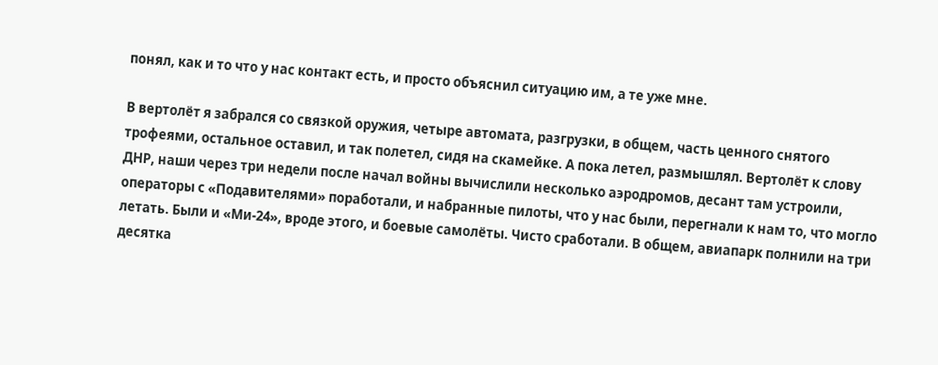понял, как и то что у нас контакт есть, и просто объяснил ситуацию им, а те уже мне.

В вертолёт я забрался со связкой оружия, четыре автомата, разгрузки, в общем, часть ценного снятого трофеями, остальное оставил, и так полетел, сидя на скамейке. А пока летел, размышлял. Вертолёт к слову ДНР, наши через три недели после начал войны вычислили несколько аэродромов, десант там устроили, операторы с «Подавителями» поработали, и набранные пилоты, что у нас были, перегнали к нам то, что могло летать. Были и «Ми-24», вроде этого, и боевые самолёты. Чисто сработали. В общем, авиапарк полнили на три десятка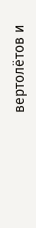вертолётов и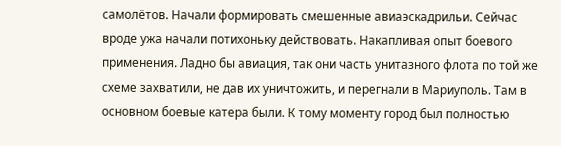самолётов. Начали формировать смешенные авиаэскадрильи. Сейчас вроде ужа начали потихоньку действовать. Накапливая опыт боевого применения. Ладно бы авиация, так они часть унитазного флота по той же схеме захватили, не дав их уничтожить, и перегнали в Мариуполь. Там в основном боевые катера были. К тому моменту город был полностью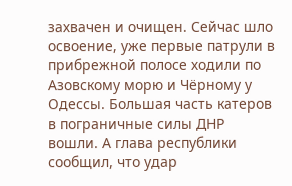захвачен и очищен. Сейчас шло освоение, уже первые патрули в прибрежной полосе ходили по Азовскому морю и Чёрному у Одессы. Большая часть катеров в пограничные силы ДНР вошли. А глава республики сообщил, что удар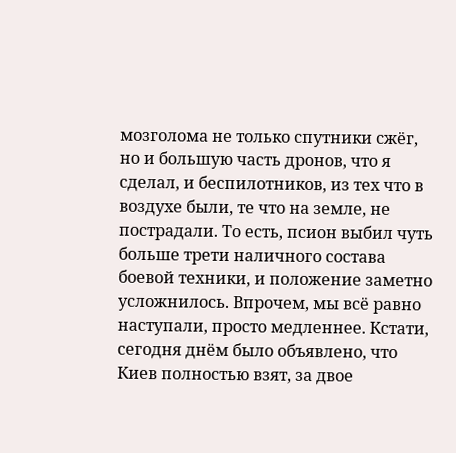мозголома не только спутники сжёг, но и большую часть дронов, что я сделал, и беспилотников, из тех что в воздухе были, те что на земле, не пострадали. То есть, псион выбил чуть больше трети наличного состава боевой техники, и положение заметно усложнилось. Впрочем, мы всё равно наступали, просто медленнее. Кстати, сегодня днём было объявлено, что Киев полностью взят, за двое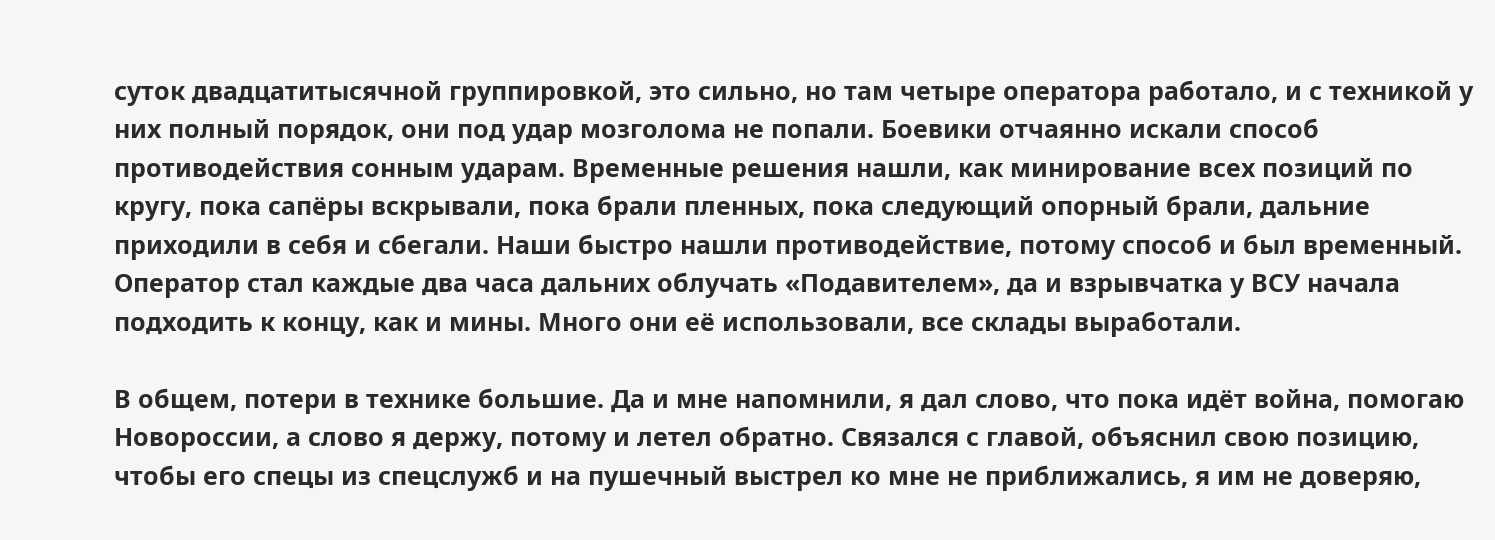суток двадцатитысячной группировкой, это сильно, но там четыре оператора работало, и с техникой у них полный порядок, они под удар мозголома не попали. Боевики отчаянно искали способ противодействия сонным ударам. Временные решения нашли, как минирование всех позиций по кругу, пока сапёры вскрывали, пока брали пленных, пока следующий опорный брали, дальние приходили в себя и сбегали. Наши быстро нашли противодействие, потому способ и был временный. Оператор стал каждые два часа дальних облучать «Подавителем», да и взрывчатка у ВСУ начала подходить к концу, как и мины. Много они её использовали, все склады выработали.

В общем, потери в технике большие. Да и мне напомнили, я дал слово, что пока идёт война, помогаю Новороссии, а слово я держу, потому и летел обратно. Связался с главой, объяснил свою позицию, чтобы его спецы из спецслужб и на пушечный выстрел ко мне не приближались, я им не доверяю,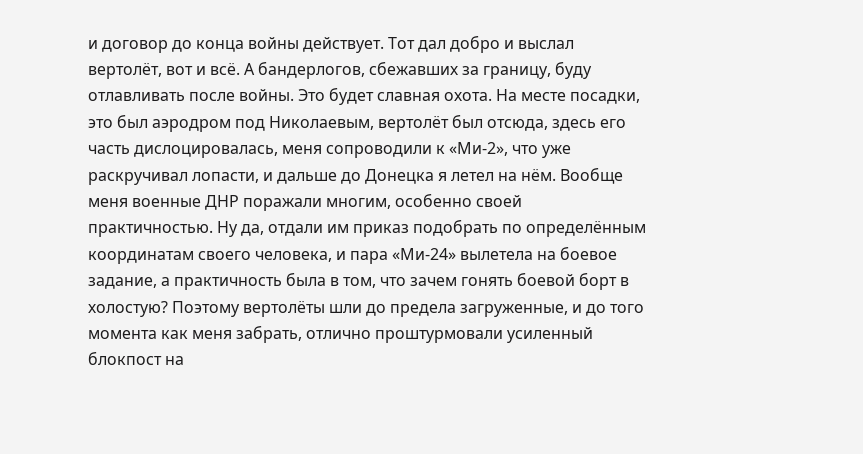и договор до конца войны действует. Тот дал добро и выслал вертолёт, вот и всё. А бандерлогов, сбежавших за границу, буду отлавливать после войны. Это будет славная охота. На месте посадки, это был аэродром под Николаевым, вертолёт был отсюда, здесь его часть дислоцировалась, меня сопроводили к «Ми-2», что уже раскручивал лопасти, и дальше до Донецка я летел на нём. Вообще меня военные ДНР поражали многим, особенно своей практичностью. Ну да, отдали им приказ подобрать по определённым координатам своего человека, и пара «Ми-24» вылетела на боевое задание, а практичность была в том, что зачем гонять боевой борт в холостую? Поэтому вертолёты шли до предела загруженные, и до того момента как меня забрать, отлично проштурмовали усиленный блокпост на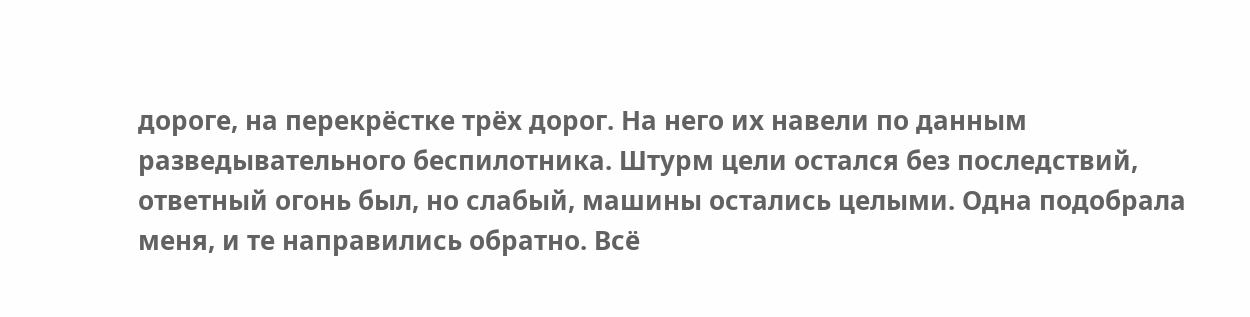дороге, на перекрёстке трёх дорог. На него их навели по данным разведывательного беспилотника. Штурм цели остался без последствий, ответный огонь был, но слабый, машины остались целыми. Одна подобрала меня, и те направились обратно. Всё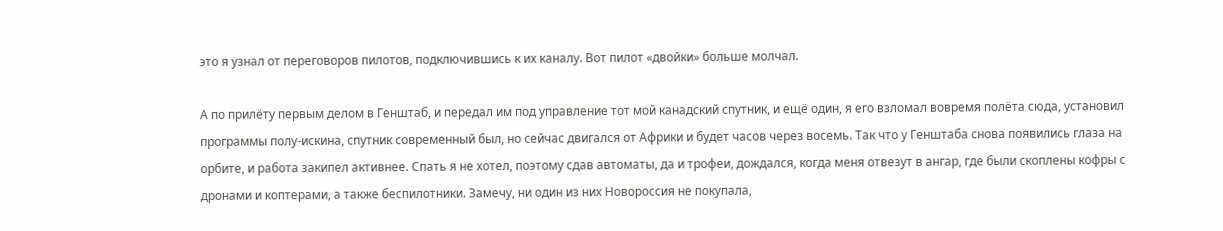это я узнал от переговоров пилотов, подключившись к их каналу. Вот пилот «двойки» больше молчал.

А по прилёту первым делом в Генштаб, и передал им под управление тот мой канадский спутник, и ещё один, я его взломал вовремя полёта сюда, установил программы полу-искина, спутник современный был, но сейчас двигался от Африки и будет часов через восемь. Так что у Генштаба снова появились глаза на орбите, и работа закипел активнее. Спать я не хотел, поэтому сдав автоматы, да и трофеи, дождался, когда меня отвезут в ангар, где были скоплены кофры с дронами и коптерами, а также беспилотники. Замечу, ни один из них Новороссия не покупала,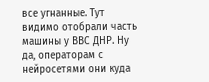все угнанные. Тут видимо отобрали часть машины у ВВС ДНР. Ну да, операторам с нейросетями они куда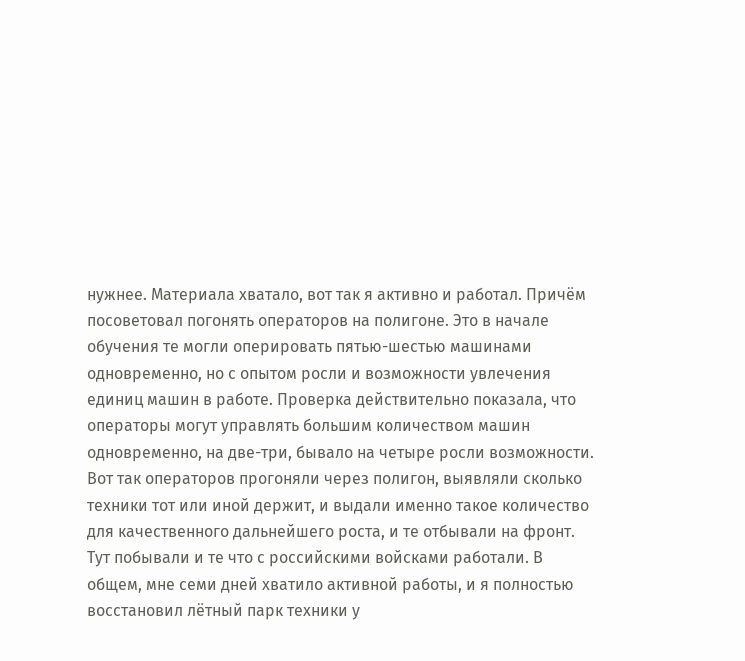нужнее. Материала хватало, вот так я активно и работал. Причём посоветовал погонять операторов на полигоне. Это в начале обучения те могли оперировать пятью-шестью машинами одновременно, но с опытом росли и возможности увлечения единиц машин в работе. Проверка действительно показала, что операторы могут управлять большим количеством машин одновременно, на две-три, бывало на четыре росли возможности. Вот так операторов прогоняли через полигон, выявляли сколько техники тот или иной держит, и выдали именно такое количество для качественного дальнейшего роста, и те отбывали на фронт. Тут побывали и те что с российскими войсками работали. В общем, мне семи дней хватило активной работы, и я полностью восстановил лётный парк техники у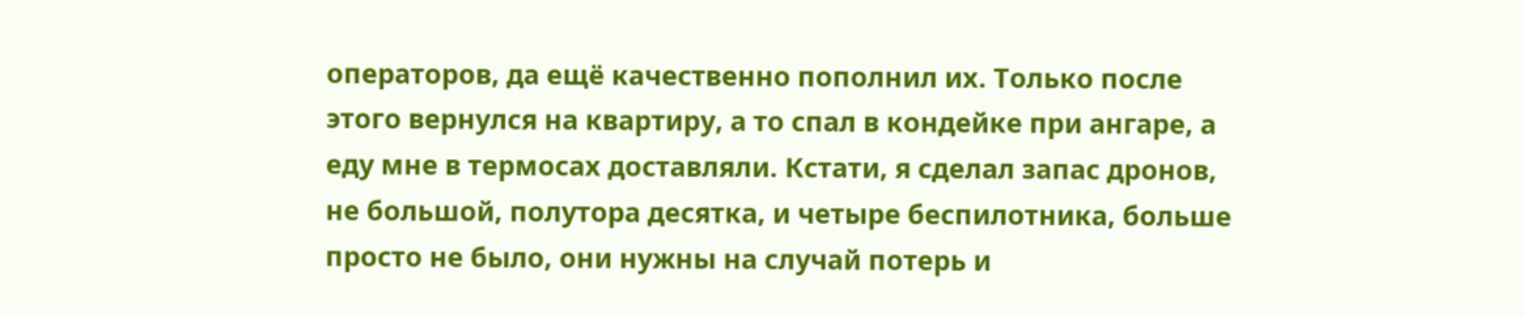операторов, да ещё качественно пополнил их. Только после этого вернулся на квартиру, а то спал в кондейке при ангаре, а еду мне в термосах доставляли. Кстати, я сделал запас дронов, не большой, полутора десятка, и четыре беспилотника, больше просто не было, они нужны на случай потерь и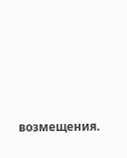возмещения.